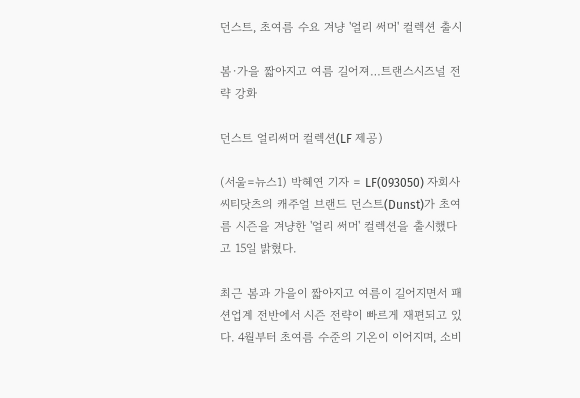던스트, 초여름 수요 겨냥 '얼리 써머' 컬렉션 출시

봄·가을 짧아지고 여름 길어져…트랜스시즈널 전략 강화

던스트 얼리써머 컬렉션(LF 제공)

(서울=뉴스1) 박혜연 기자 = LF(093050) 자회사 씨티닷츠의 캐주얼 브랜드 던스트(Dunst)가 초여름 시즌을 겨냥한 '얼리 써머' 컬렉션을 출시했다고 15일 밝혔다.

최근 봄과 가을이 짧아지고 여름이 길어지면서 패션업계 전반에서 시즌 전략이 빠르게 재편되고 있다. 4월부터 초여름 수준의 기온이 이어지며, 소비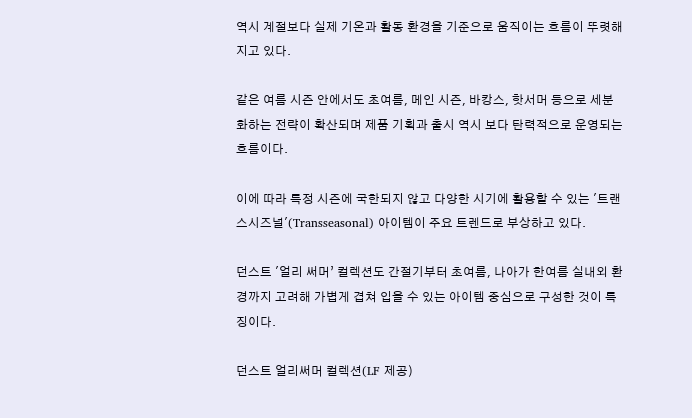역시 계절보다 실제 기온과 활동 환경을 기준으로 움직이는 흐름이 뚜렷해지고 있다.

같은 여름 시즌 안에서도 초여름, 메인 시즌, 바캉스, 핫서머 등으로 세분화하는 전략이 확산되며 제품 기획과 출시 역시 보다 탄력적으로 운영되는 흐름이다.

이에 따라 특정 시즌에 국한되지 않고 다양한 시기에 활용할 수 있는 '트랜스시즈널'(Transseasonal) 아이템이 주요 트렌드로 부상하고 있다.

던스트 '얼리 써머’ 컬렉션도 간절기부터 초여름, 나아가 한여름 실내외 환경까지 고려해 가볍게 겹쳐 입을 수 있는 아이템 중심으로 구성한 것이 특징이다.

던스트 얼리써머 컬렉션(LF 제공)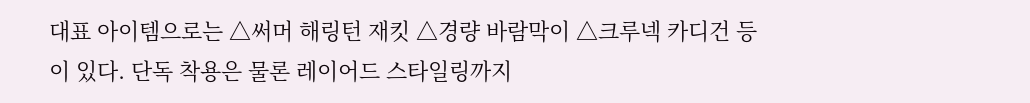대표 아이템으로는 △써머 해링턴 재킷 △경량 바람막이 △크루넥 카디건 등이 있다. 단독 착용은 물론 레이어드 스타일링까지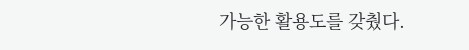가능한 활용도를 갖췄다.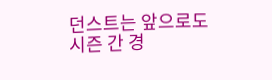던스트는 앞으로도 시즌 간 경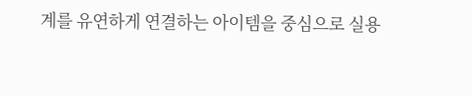계를 유연하게 연결하는 아이템을 중심으로 실용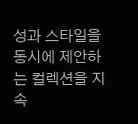성과 스타일을 동시에 제안하는 컬렉션을 지속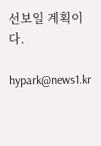선보일 계획이다.

hypark@news1.kr